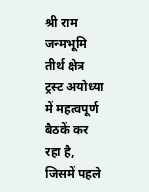श्री राम जन्मभूमि तीर्थ क्षेत्र ट्रस्ट अयोध्या में महत्वपूर्ण बैठकें कर रहा है, जिसमें पहले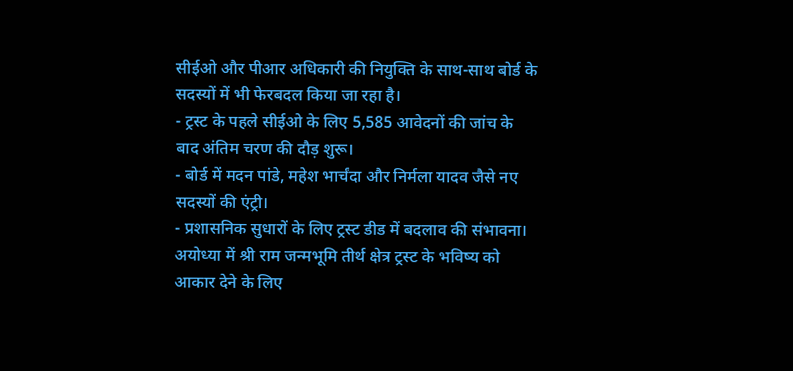सीईओ और पीआर अधिकारी की नियुक्ति के साथ-साथ बोर्ड के सदस्यों में भी फेरबदल किया जा रहा है।
- ट्रस्ट के पहले सीईओ के लिए 5,585 आवेदनों की जांच के बाद अंतिम चरण की दौड़ शुरू।
- बोर्ड में मदन पांडे, महेश भार्चंदा और निर्मला यादव जैसे नए सदस्यों की एंट्री।
- प्रशासनिक सुधारों के लिए ट्रस्ट डीड में बदलाव की संभावना।
अयोध्या में श्री राम जन्मभूमि तीर्थ क्षेत्र ट्रस्ट के भविष्य को आकार देने के लिए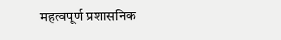महत्वपूर्ण प्रशासनिक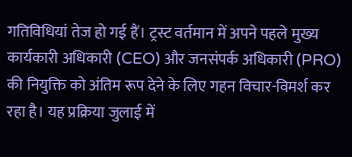गतिविधियां तेज हो गई हैं। ट्रस्ट वर्तमान में अपने पहले मुख्य कार्यकारी अधिकारी (CEO) और जनसंपर्क अधिकारी (PRO) की नियुक्ति को अंतिम रूप देने के लिए गहन विचार-विमर्श कर रहा है। यह प्रक्रिया जुलाई में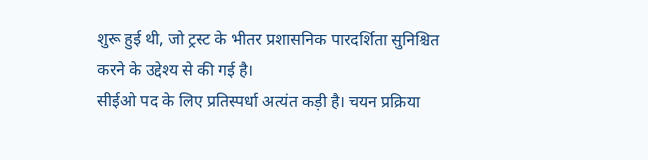शुरू हुई थी, जो ट्रस्ट के भीतर प्रशासनिक पारदर्शिता सुनिश्चित करने के उद्देश्य से की गई है।
सीईओ पद के लिए प्रतिस्पर्धा अत्यंत कड़ी है। चयन प्रक्रिया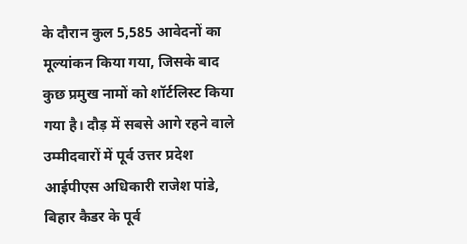के दौरान कुल 5,585 आवेदनों का मूल्यांकन किया गया, जिसके बाद कुछ प्रमुख नामों को शॉर्टलिस्ट किया गया है। दौड़ में सबसे आगे रहने वाले उम्मीदवारों में पूर्व उत्तर प्रदेश आईपीएस अधिकारी राजेश पांडे, बिहार कैडर के पूर्व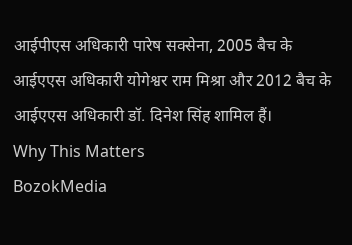आईपीएस अधिकारी पारेष सक्सेना, 2005 बैच के आईएएस अधिकारी योगेश्वर राम मिश्रा और 2012 बैच के आईएएस अधिकारी डॉ. दिनेश सिंह शामिल हैं।
Why This Matters
BozokMedia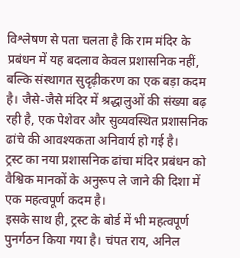विश्लेषण से पता चलता है कि राम मंदिर के प्रबंधन में यह बदलाव केवल प्रशासनिक नहीं, बल्कि संस्थागत सुदृढ़ीकरण का एक बड़ा कदम है। जैसे-जैसे मंदिर में श्रद्धालुओं की संख्या बढ़ रही है, एक पेशेवर और सुव्यवस्थित प्रशासनिक ढांचे की आवश्यकता अनिवार्य हो गई है।
ट्रस्ट का नया प्रशासनिक ढांचा मंदिर प्रबंधन को वैश्विक मानकों के अनुरूप ले जाने की दिशा में एक महत्वपूर्ण कदम है।
इसके साथ ही, ट्रस्ट के बोर्ड में भी महत्वपूर्ण पुनर्गठन किया गया है। चंपत राय, अनिल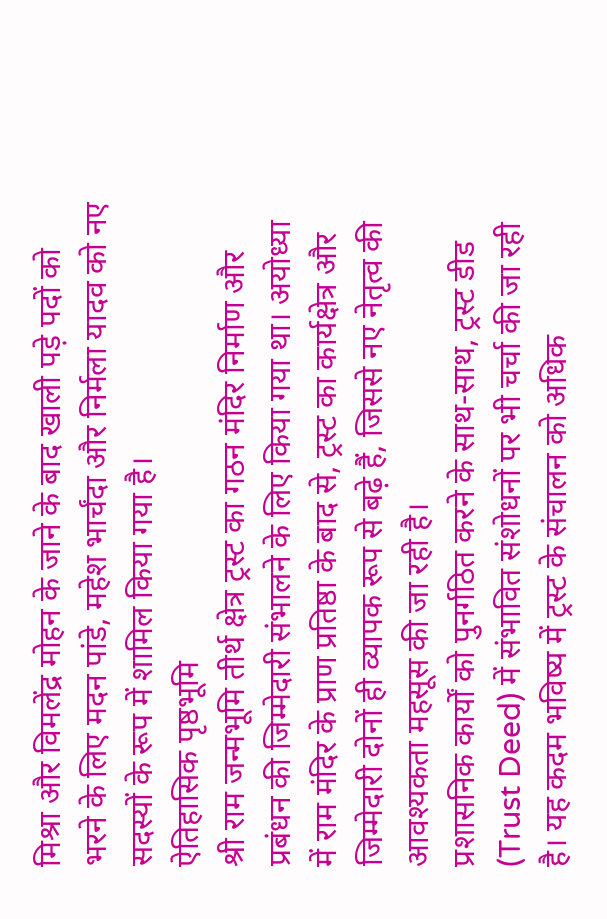मिश्रा और विमलेंद्र मोहन के जाने के बाद खाली पड़े पदों को भरने के लिए मदन पांडे, महेश भार्चंदा और निर्मला यादव को नए सदस्यों के रूप में शामिल किया गया है।
ऐतिहासिक पृष्ठभूमि
श्री राम जन्मभूमि तीर्थ क्षेत्र ट्रस्ट का गठन मंदिर निर्माण और प्रबंधन की जिम्मेदारी संभालने के लिए किया गया था। अयोध्या में राम मंदिर के प्राण प्रतिष्ठा के बाद से, ट्रस्ट का कार्यक्षेत्र और जिम्मेदारी दोनों ही व्यापक रूप से बढ़े हैं, जिससे नए नेतृत्व की आवश्यकता महसूस की जा रही है।
प्रशासनिक कार्यों को पुनर्गठित करने के साथ-साथ, ट्रस्ट डीड (Trust Deed) में संभावित संशोधनों पर भी चर्चा की जा रही है। यह कदम भविष्य में ट्रस्ट के संचालन को अधिक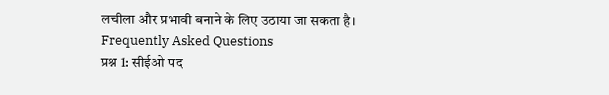लचीला और प्रभावी बनाने के लिए उठाया जा सकता है।
Frequently Asked Questions
प्रश्न 1: सीईओ पद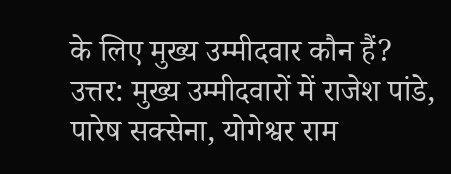के लिए मुख्य उम्मीदवार कौन हैं?
उत्तर: मुख्य उम्मीदवारों में राजेश पांडे, पारेष सक्सेना, योगेश्वर राम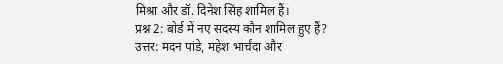मिश्रा और डॉ. दिनेश सिंह शामिल हैं।
प्रश्न 2: बोर्ड में नए सदस्य कौन शामिल हुए हैं?
उत्तर: मदन पांडे, महेश भार्चंदा और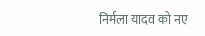निर्मला यादव को नए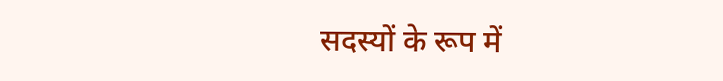सदस्यों के रूप में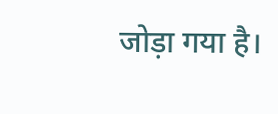जोड़ा गया है।